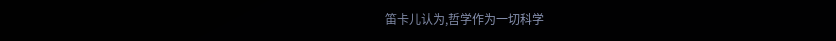笛卡儿认为,哲学作为一切科学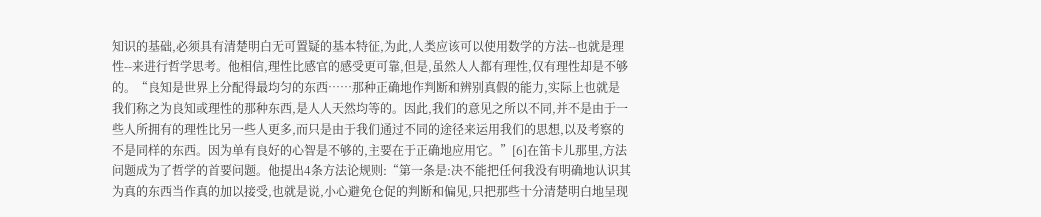知识的基础,必须具有清楚明白无可置疑的基本特征,为此,人类应该可以使用数学的方法--也就是理性--来进行哲学思考。他相信,理性比感官的感受更可靠,但是,虽然人人都有理性,仅有理性却是不够的。“良知是世界上分配得最均匀的东西……那种正确地作判断和辨别真假的能力,实际上也就是我们称之为良知或理性的那种东西,是人人天然均等的。因此,我们的意见之所以不同,并不是由于一些人所拥有的理性比另一些人更多,而只是由于我们通过不同的途径来运用我们的思想,以及考察的不是同样的东西。因为单有良好的心智是不够的,主要在于正确地应用它。”[6]在笛卡儿那里,方法问题成为了哲学的首要问题。他提出4条方法论规则:“第一条是:决不能把任何我没有明确地认识其为真的东西当作真的加以接受,也就是说,小心避免仓促的判断和偏见,只把那些十分清楚明白地呈现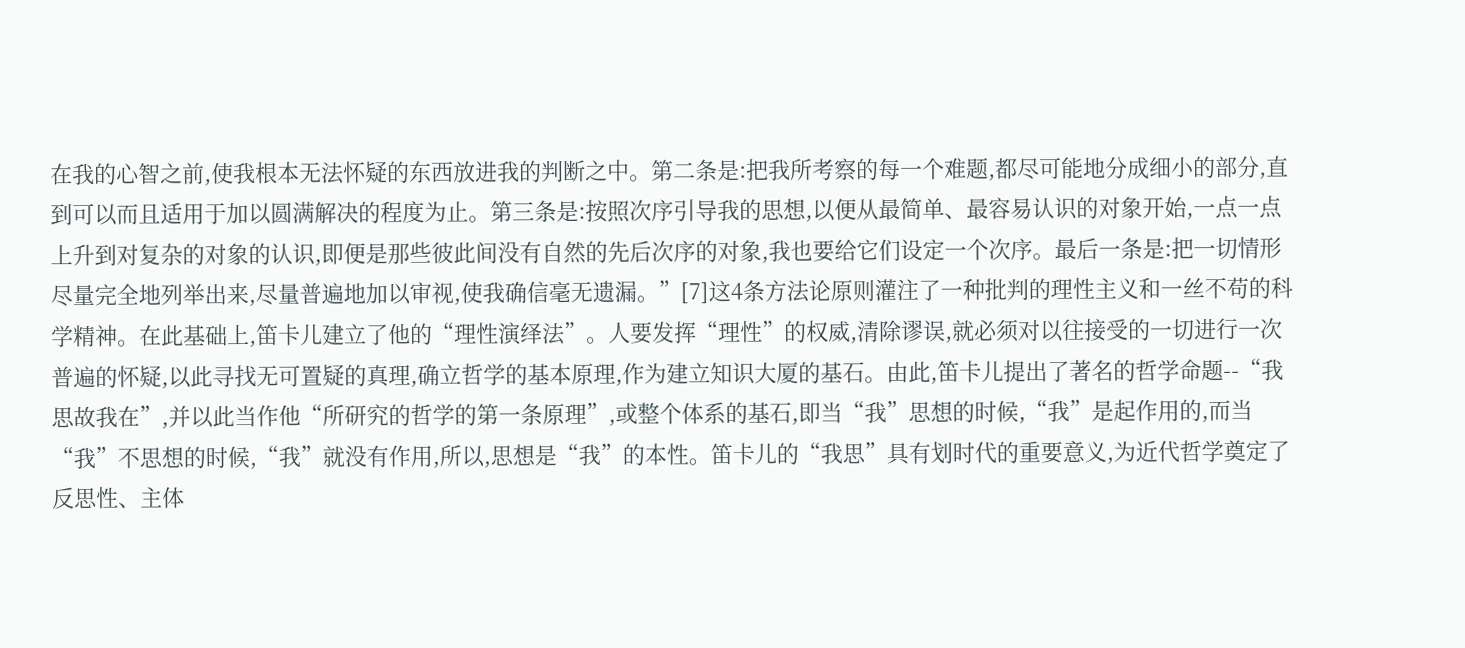在我的心智之前,使我根本无法怀疑的东西放进我的判断之中。第二条是:把我所考察的每一个难题,都尽可能地分成细小的部分,直到可以而且适用于加以圆满解决的程度为止。第三条是:按照次序引导我的思想,以便从最简单、最容易认识的对象开始,一点一点上升到对复杂的对象的认识,即便是那些彼此间没有自然的先后次序的对象,我也要给它们设定一个次序。最后一条是:把一切情形尽量完全地列举出来,尽量普遍地加以审视,使我确信毫无遗漏。”[7]这4条方法论原则灌注了一种批判的理性主义和一丝不苟的科学精神。在此基础上,笛卡儿建立了他的“理性演绎法”。人要发挥“理性”的权威,清除谬误,就必须对以往接受的一切进行一次普遍的怀疑,以此寻找无可置疑的真理,确立哲学的基本原理,作为建立知识大厦的基石。由此,笛卡儿提出了著名的哲学命题--“我思故我在”,并以此当作他“所研究的哲学的第一条原理”,或整个体系的基石,即当“我”思想的时候,“我”是起作用的,而当“我”不思想的时候,“我”就没有作用,所以,思想是“我”的本性。笛卡儿的“我思”具有划时代的重要意义,为近代哲学奠定了反思性、主体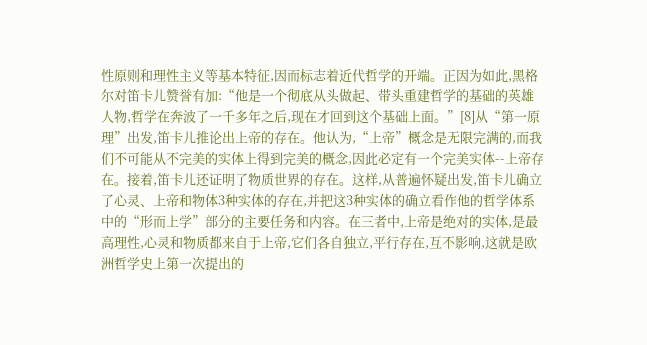性原则和理性主义等基本特征,因而标志着近代哲学的开端。正因为如此,黑格尔对笛卡儿赞誉有加:“他是一个彻底从头做起、带头重建哲学的基础的英雄人物,哲学在奔波了一千多年之后,现在才回到这个基础上面。”[8]从“第一原理”出发,笛卡儿推论出上帝的存在。他认为,“上帝”概念是无限完满的,而我们不可能从不完美的实体上得到完美的概念,因此必定有一个完美实体--上帝存在。接着,笛卡儿还证明了物质世界的存在。这样,从普遍怀疑出发,笛卡儿确立了心灵、上帝和物体3种实体的存在,并把这3种实体的确立看作他的哲学体系中的“形而上学”部分的主要任务和内容。在三者中,上帝是绝对的实体,是最高理性,心灵和物质都来自于上帝,它们各自独立,平行存在,互不影响,这就是欧洲哲学史上第一次提出的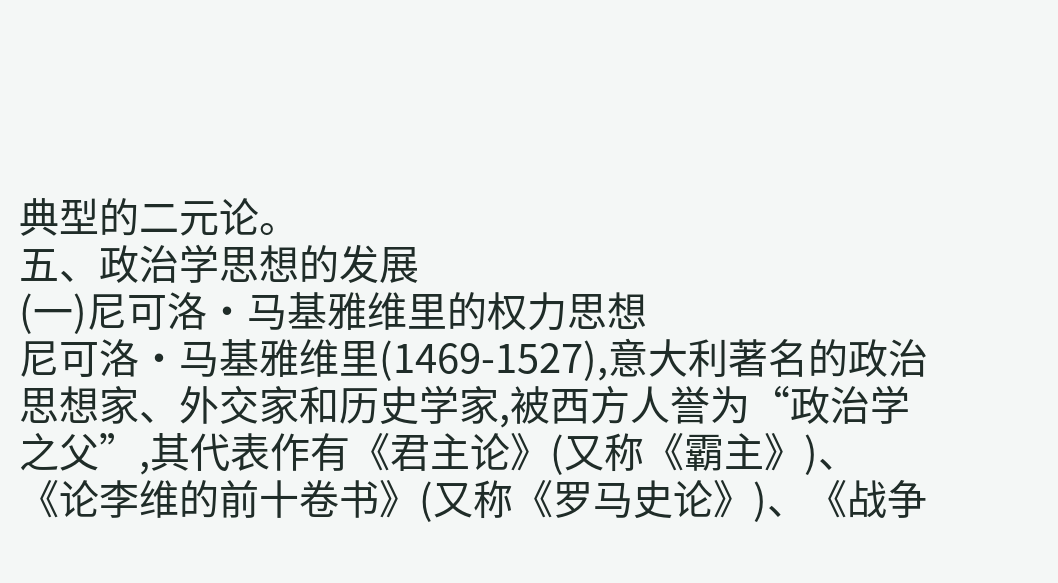典型的二元论。
五、政治学思想的发展
(一)尼可洛·马基雅维里的权力思想
尼可洛·马基雅维里(1469-1527),意大利著名的政治思想家、外交家和历史学家,被西方人誉为“政治学之父”,其代表作有《君主论》(又称《霸主》)、《论李维的前十卷书》(又称《罗马史论》)、《战争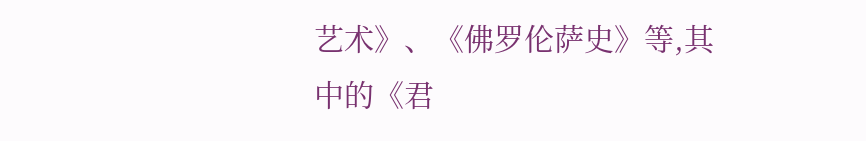艺术》、《佛罗伦萨史》等,其中的《君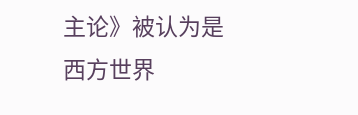主论》被认为是西方世界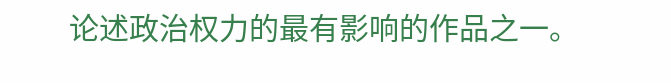论述政治权力的最有影响的作品之一。